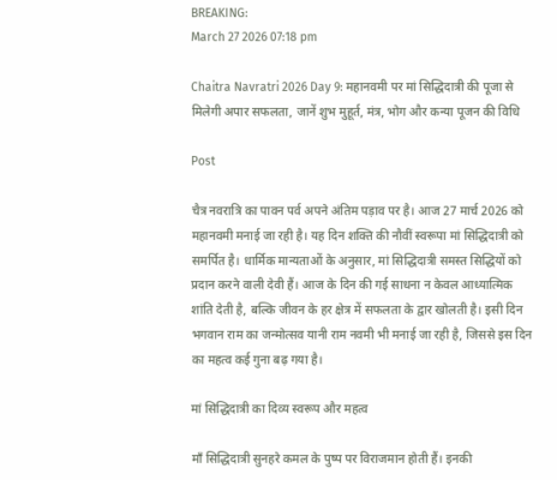BREAKING:
March 27 2026 07:18 pm

Chaitra Navratri 2026 Day 9: महानवमी पर मां सिद्धिदात्री की पूजा से मिलेगी अपार सफलता, जानें शुभ मुहूर्त, मंत्र, भोग और कन्या पूजन की विधि

Post

चैत्र नवरात्रि का पावन पर्व अपने अंतिम पड़ाव पर है। आज 27 मार्च 2026 को महानवमी मनाई जा रही है। यह दिन शक्ति की नौवीं स्वरूपा मां सिद्धिदात्री को समर्पित है। धार्मिक मान्यताओं के अनुसार, मां सिद्धिदात्री समस्त सिद्धियों को प्रदान करने वाली देवी हैं। आज के दिन की गई साधना न केवल आध्यात्मिक शांति देती है, बल्कि जीवन के हर क्षेत्र में सफलता के द्वार खोलती है। इसी दिन भगवान राम का जन्मोत्सव यानी राम नवमी भी मनाई जा रही है, जिससे इस दिन का महत्व कई गुना बढ़ गया है।

मां सिद्धिदात्री का दिव्य स्वरूप और महत्व

माँ सिद्धिदात्री सुनहरे कमल के पुष्प पर विराजमान होती हैं। इनकी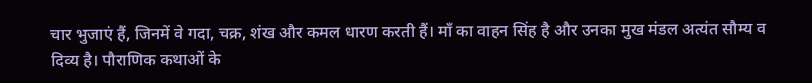चार भुजाएं हैं, जिनमें वे गदा, चक्र, शंख और कमल धारण करती हैं। माँ का वाहन सिंह है और उनका मुख मंडल अत्यंत सौम्य व दिव्य है। पौराणिक कथाओं के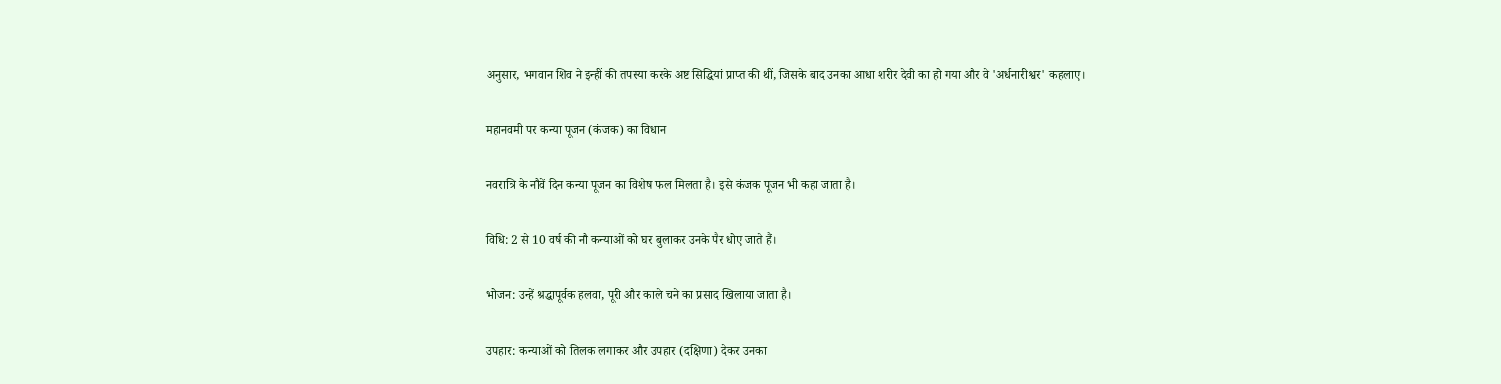अनुसार, भगवान शिव ने इन्हीं की तपस्या करके अष्ट सिद्धियां प्राप्त की थीं, जिसके बाद उनका आधा शरीर देवी का हो गया और वे 'अर्धनारीश्वर' कहलाए।

महानवमी पर कन्या पूजन (कंजक) का विधान

नवरात्रि के नौवें दिन कन्या पूजन का विशेष फल मिलता है। इसे कंजक पूजन भी कहा जाता है।

विधि: 2 से 10 वर्ष की नौ कन्याओं को घर बुलाकर उनके पैर धोए जाते हैं।

भोजन: उन्हें श्रद्धापूर्वक हलवा, पूरी और काले चने का प्रसाद खिलाया जाता है।

उपहार: कन्याओं को तिलक लगाकर और उपहार (दक्षिणा) देकर उनका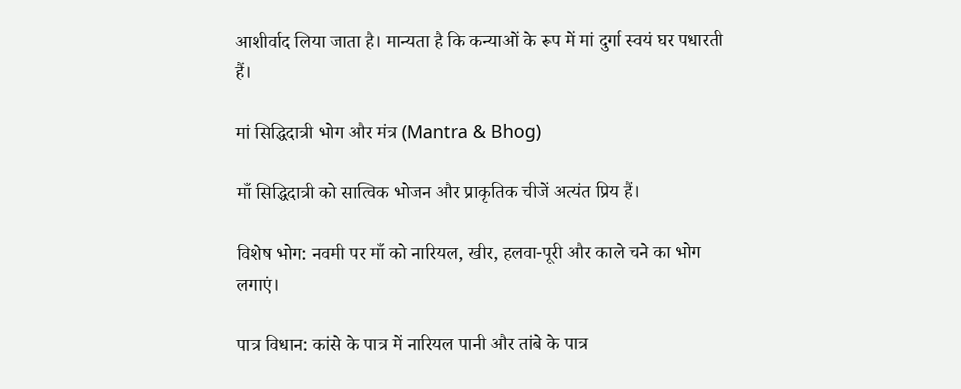आशीर्वाद लिया जाता है। मान्यता है कि कन्याओं के रूप में मां दुर्गा स्वयं घर पधारती हैं।

मां सिद्धिदात्री भोग और मंत्र (Mantra & Bhog)

माँ सिद्धिदात्री को सात्विक भोजन और प्राकृतिक चीजें अत्यंत प्रिय हैं।

विशेष भोग: नवमी पर माँ को नारियल, खीर, हलवा-पूरी और काले चने का भोग लगाएं।

पात्र विधान: कांसे के पात्र में नारियल पानी और तांबे के पात्र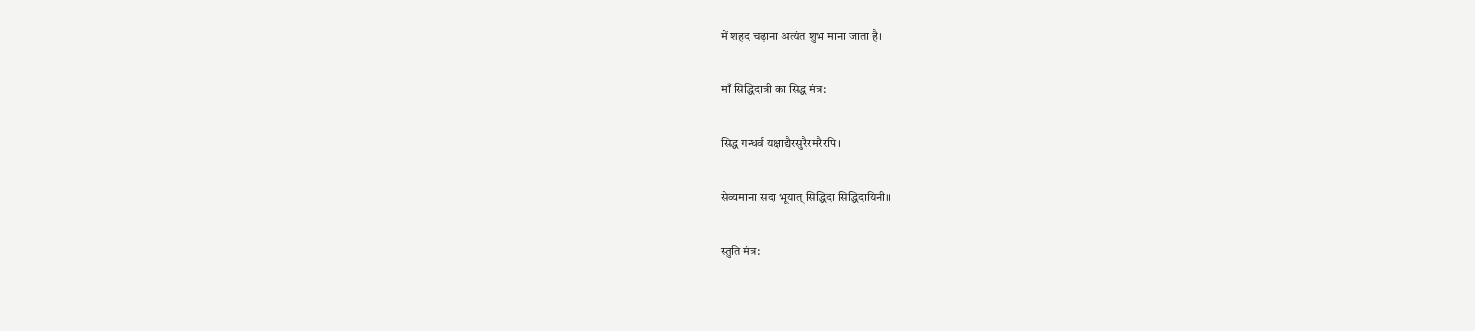में शहद चढ़ाना अत्यंत शुभ माना जाता है।

माँ सिद्धिदात्री का सिद्ध मंत्र:

सिद्ध गन्धर्व यक्षाद्यैरसुरैरमरैरपि।

सेव्यमाना सदा भूयात् सिद्धिदा सिद्धिदायिनी॥

स्तुति मंत्र: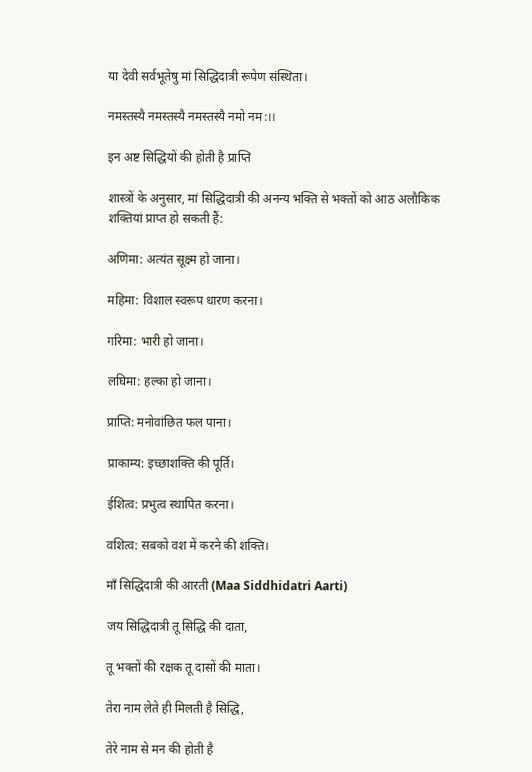या देवी सर्वभूतेषु मां सिद्धिदात्री रूपेण संस्थिता।

नमस्तस्यै नमस्तस्यै नमस्तस्यै नमो नम:।।

इन अष्ट सिद्धियों की होती है प्राप्ति

शास्त्रों के अनुसार, मां सिद्धिदात्री की अनन्य भक्ति से भक्तों को आठ अलौकिक शक्तियां प्राप्त हो सकती हैं:

अणिमा: अत्यंत सूक्ष्म हो जाना।

महिमा: विशाल स्वरूप धारण करना।

गरिमा: भारी हो जाना।

लघिमा: हल्का हो जाना।

प्राप्ति: मनोवांछित फल पाना।

प्राकाम्य: इच्छाशक्ति की पूर्ति।

ईशित्व: प्रभुत्व स्थापित करना।

वशित्व: सबको वश में करने की शक्ति।

माँ सिद्धिदात्री की आरती (Maa Siddhidatri Aarti)

जय सिद्धिदात्री तू सिद्धि की दाता,

तू भक्तों की रक्षक तू दासों की माता।

तेरा नाम लेते ही मिलती है सिद्धि,

तेरे नाम से मन की होती है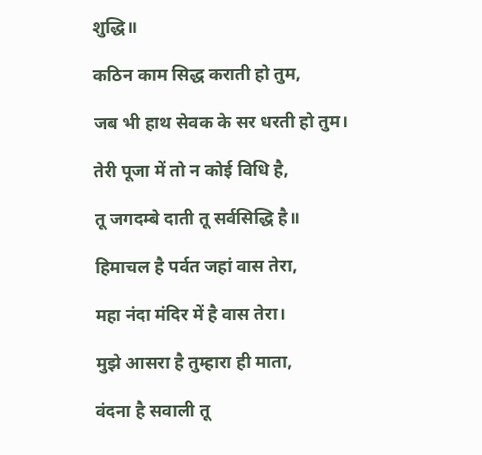शुद्धि॥

कठिन काम सिद्ध कराती हो तुम,

जब भी हाथ सेवक के सर धरती हो तुम।

तेरी पूजा में तो न कोई विधि है,

तू जगदम्बे दाती तू सर्वसिद्धि है॥

हिमाचल है पर्वत जहां वास तेरा,

महा नंदा मंदिर में है वास तेरा।

मुझे आसरा है तुम्हारा ही माता,

वंदना है सवाली तू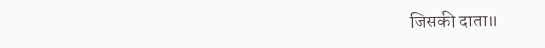जिसकी दाता॥